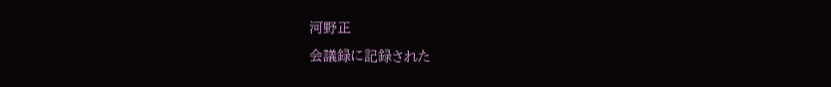河野正
会議録に記録された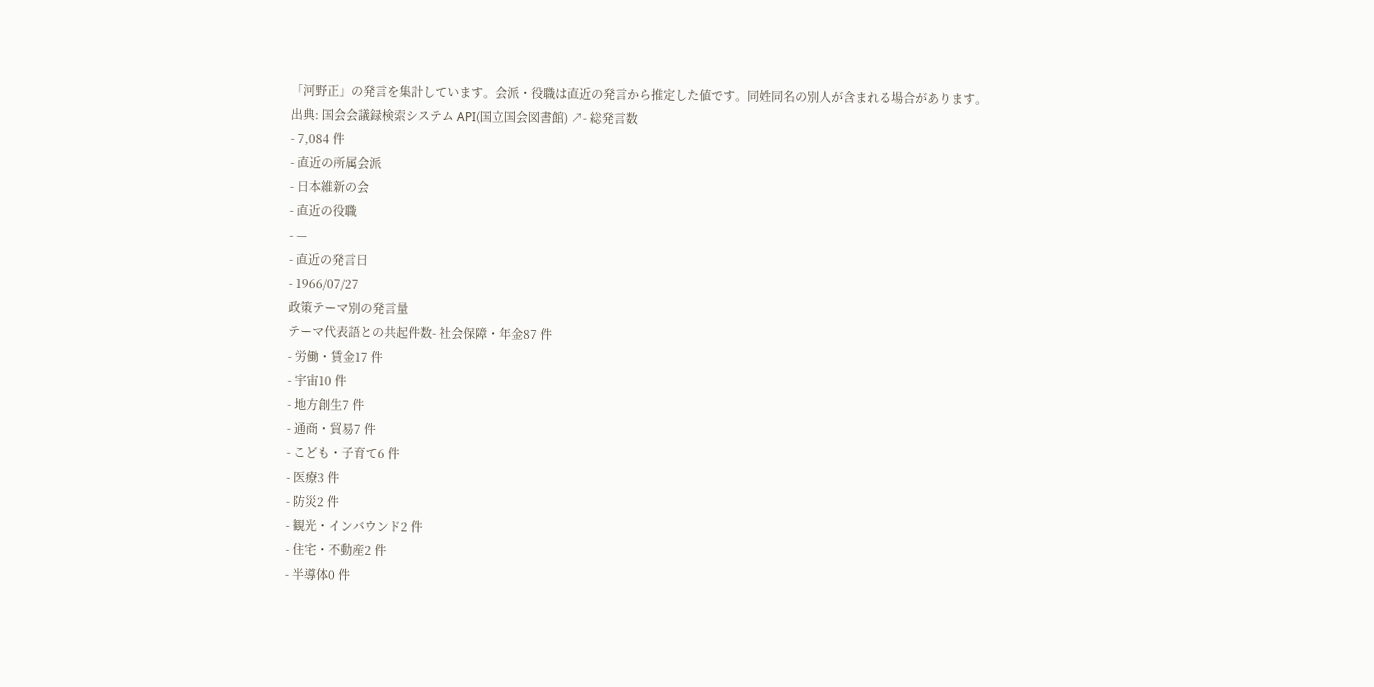「河野正」の発言を集計しています。会派・役職は直近の発言から推定した値です。同姓同名の別人が含まれる場合があります。
出典: 国会会議録検索システム API(国立国会図書館) ↗- 総発言数
- 7,084 件
- 直近の所属会派
- 日本維新の会
- 直近の役職
- —
- 直近の発言日
- 1966/07/27
政策テーマ別の発言量
テーマ代表語との共起件数- 社会保障・年金87 件
- 労働・賃金17 件
- 宇宙10 件
- 地方創生7 件
- 通商・貿易7 件
- こども・子育て6 件
- 医療3 件
- 防災2 件
- 観光・インバウンド2 件
- 住宅・不動産2 件
- 半導体0 件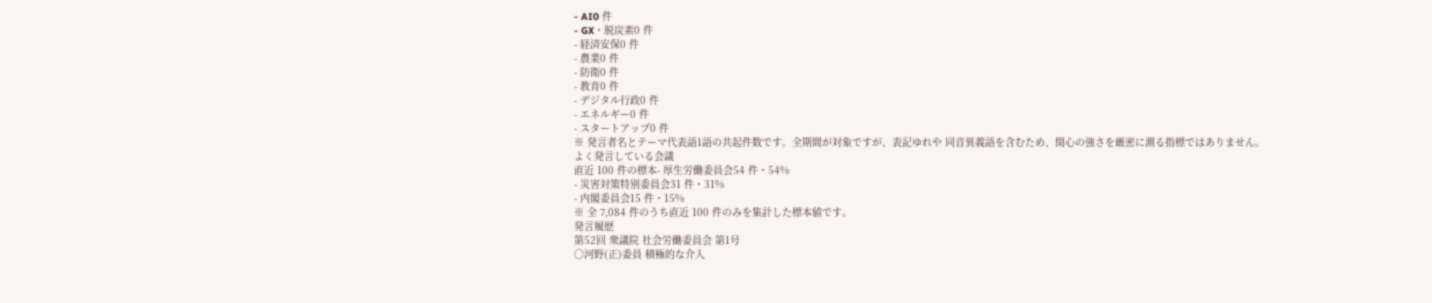- AI0 件
- GX・脱炭素0 件
- 経済安保0 件
- 農業0 件
- 防衛0 件
- 教育0 件
- デジタル行政0 件
- エネルギー0 件
- スタートアップ0 件
※ 発言者名とテーマ代表語1語の共起件数です。全期間が対象ですが、表記ゆれや 同音異義語を含むため、関心の強さを厳密に測る指標ではありません。
よく発言している会議
直近 100 件の標本- 厚生労働委員会54 件・54%
- 災害対策特別委員会31 件・31%
- 内閣委員会15 件・15%
※ 全 7,084 件のうち直近 100 件のみを集計した標本値です。
発言履歴
第52回 衆議院 社会労働委員会 第1号
○河野(正)委員 積極的な介入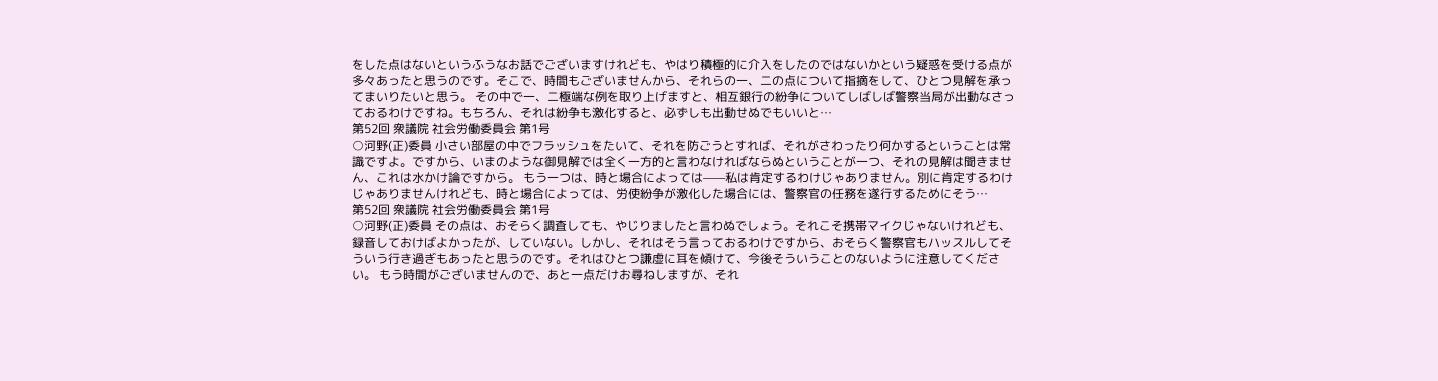をした点はないというふうなお話でございますけれども、やはり積極的に介入をしたのではないかという疑惑を受ける点が多々あったと思うのです。そこで、時間もございませんから、それらの一、二の点について指摘をして、ひとつ見解を承ってまいりたいと思う。 その中で一、二極端な例を取り上げますと、相互銀行の紛争についてしばしば警察当局が出動なさっておるわけですね。もちろん、それは紛争も激化すると、必ずしも出動せぬでもいいと…
第52回 衆議院 社会労働委員会 第1号
○河野(正)委員 小さい部屋の中でフラッシュをたいて、それを防ごうとすれば、それがさわったり何かするということは常識ですよ。ですから、いまのような御見解では全く一方的と言わなければならぬということが一つ、それの見解は聞きません、これは水かけ論ですから。 もう一つは、時と場合によっては——私は肯定するわけじゃありません。別に肯定するわけじゃありませんけれども、時と場合によっては、労使紛争が激化した場合には、警察官の任務を遂行するためにそう…
第52回 衆議院 社会労働委員会 第1号
○河野(正)委員 その点は、おそらく調査しても、やじりましたと言わぬでしょう。それこそ携帯マイクじゃないけれども、録音しておけばよかったが、していない。しかし、それはそう言っておるわけですから、おそらく警察官もハッスルしてそういう行き過ぎもあったと思うのです。それはひとつ謙虚に耳を傾けて、今後そういうことのないように注意してください。 もう時間がございませんので、あと一点だけお尋ねしますが、それ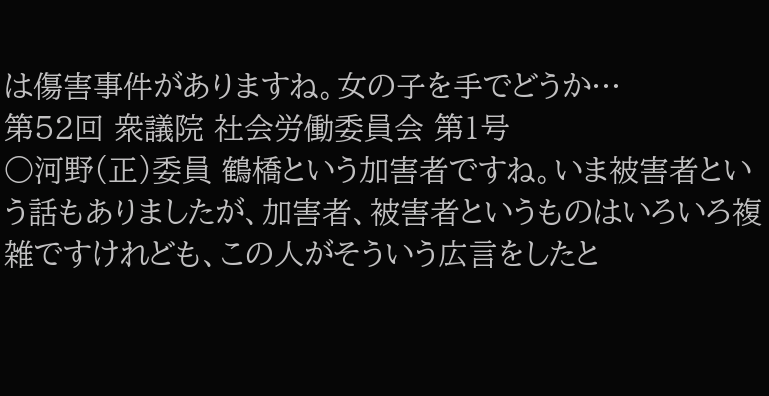は傷害事件がありますね。女の子を手でどうか…
第52回 衆議院 社会労働委員会 第1号
○河野(正)委員 鶴橋という加害者ですね。いま被害者という話もありましたが、加害者、被害者というものはいろいろ複雑ですけれども、この人がそういう広言をしたと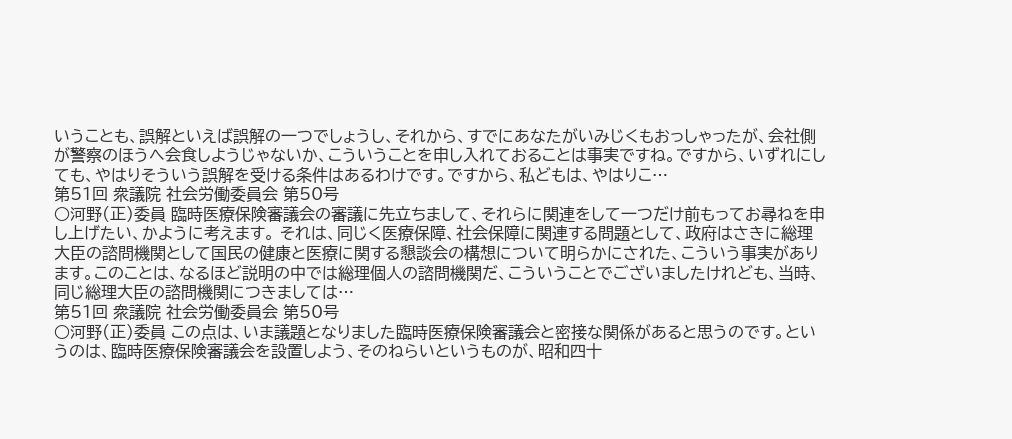いうことも、誤解といえば誤解の一つでしょうし、それから、すでにあなたがいみじくもおっしゃったが、会社側が警察のほうへ会食しようじゃないか、こういうことを申し入れておることは事実ですね。ですから、いずれにしても、やはりそういう誤解を受ける条件はあるわけです。ですから、私どもは、やはりこ…
第51回 衆議院 社会労働委員会 第50号
○河野(正)委員 臨時医療保険審議会の審議に先立ちまして、それらに関連をして一つだけ前もってお尋ねを申し上げたい、かように考えます。 それは、同じく医療保障、社会保障に関連する問題として、政府はさきに総理大臣の諮問機関として国民の健康と医療に関する懇談会の構想について明らかにされた、こういう事実があります。このことは、なるほど説明の中では総理個人の諮問機関だ、こういうことでございましたけれども、当時、同じ総理大臣の諮問機関につきましては…
第51回 衆議院 社会労働委員会 第50号
○河野(正)委員 この点は、いま議題となりました臨時医療保険審議会と密接な関係があると思うのです。というのは、臨時医療保険審議会を設置しよう、そのねらいというものが、昭和四十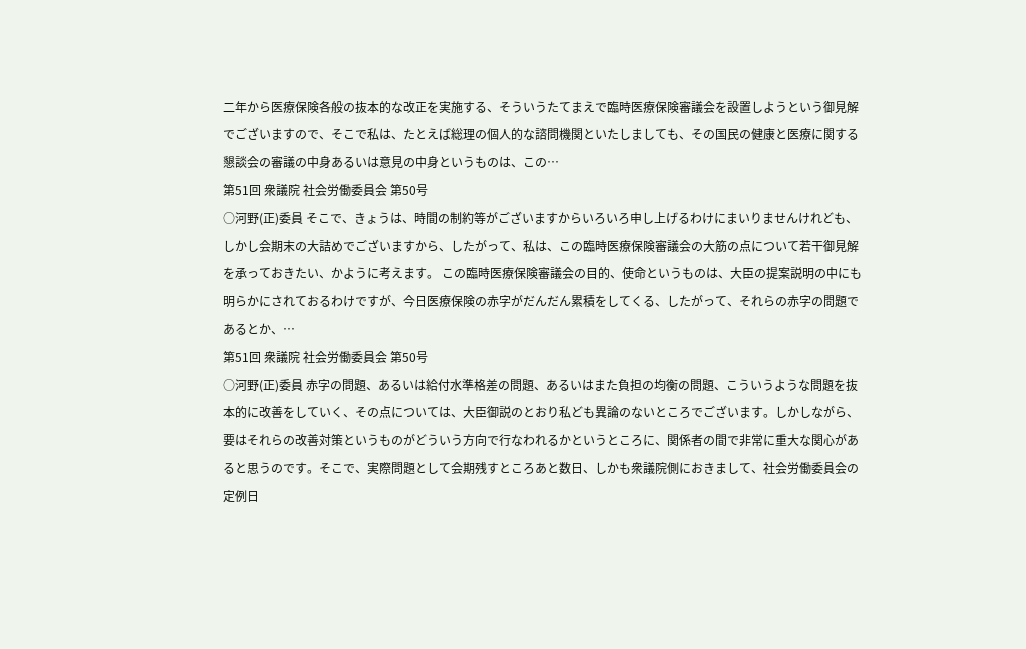二年から医療保険各般の抜本的な改正を実施する、そういうたてまえで臨時医療保険審議会を設置しようという御見解でございますので、そこで私は、たとえば総理の個人的な諮問機関といたしましても、その国民の健康と医療に関する懇談会の審議の中身あるいは意見の中身というものは、この…
第51回 衆議院 社会労働委員会 第50号
○河野(正)委員 そこで、きょうは、時間の制約等がございますからいろいろ申し上げるわけにまいりませんけれども、しかし会期末の大詰めでございますから、したがって、私は、この臨時医療保険審議会の大筋の点について若干御見解を承っておきたい、かように考えます。 この臨時医療保険審議会の目的、使命というものは、大臣の提案説明の中にも明らかにされておるわけですが、今日医療保険の赤字がだんだん累積をしてくる、したがって、それらの赤字の問題であるとか、…
第51回 衆議院 社会労働委員会 第50号
○河野(正)委員 赤字の問題、あるいは給付水準格差の問題、あるいはまた負担の均衡の問題、こういうような問題を抜本的に改善をしていく、その点については、大臣御説のとおり私ども異論のないところでございます。しかしながら、要はそれらの改善対策というものがどういう方向で行なわれるかというところに、関係者の間で非常に重大な関心があると思うのです。そこで、実際問題として会期残すところあと数日、しかも衆議院側におきまして、社会労働委員会の定例日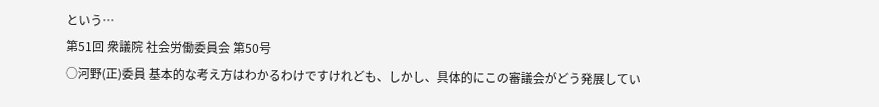という…
第51回 衆議院 社会労働委員会 第50号
○河野(正)委員 基本的な考え方はわかるわけですけれども、しかし、具体的にこの審議会がどう発展してい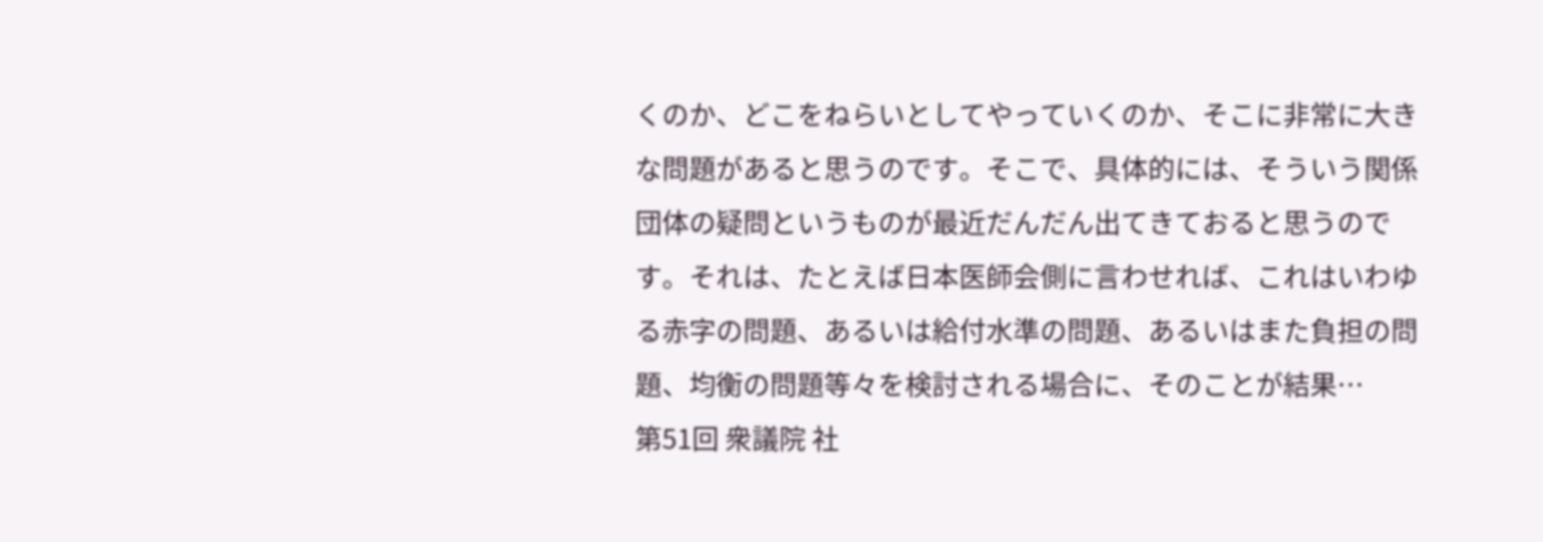くのか、どこをねらいとしてやっていくのか、そこに非常に大きな問題があると思うのです。そこで、具体的には、そういう関係団体の疑問というものが最近だんだん出てきておると思うのです。それは、たとえば日本医師会側に言わせれば、これはいわゆる赤字の問題、あるいは給付水準の問題、あるいはまた負担の問題、均衡の問題等々を検討される場合に、そのことが結果…
第51回 衆議院 社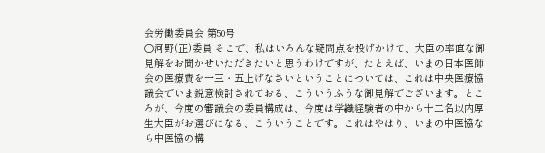会労働委員会 第50号
○河野(正)委員 そこで、私はいろんな疑問点を投げかけて、大臣の率直な御見解をお聞かせいただきたいと思うわけですが、たとえば、いまの日本医師会の医療費を一三・五上げなさいということについては、これは中央医療協議会でいま鋭意検討されておる、こういうふうな御見解でございます。ところが、今度の審議会の委員構成は、今度は学織経験者の中から十二名以内厚生大臣がお選びになる、こういうことです。これはやはり、いまの中医協なら中医協の構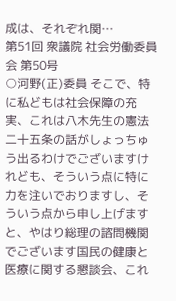成は、それぞれ関…
第51回 衆議院 社会労働委員会 第50号
○河野(正)委員 そこで、特に私どもは社会保障の充実、これは八木先生の憲法二十五条の話がしょっちゅう出るわけでございますけれども、そういう点に特に力を注いでおりますし、そういう点から申し上げますと、やはり総理の諮問機関でございます国民の健康と医療に関する懇談会、これ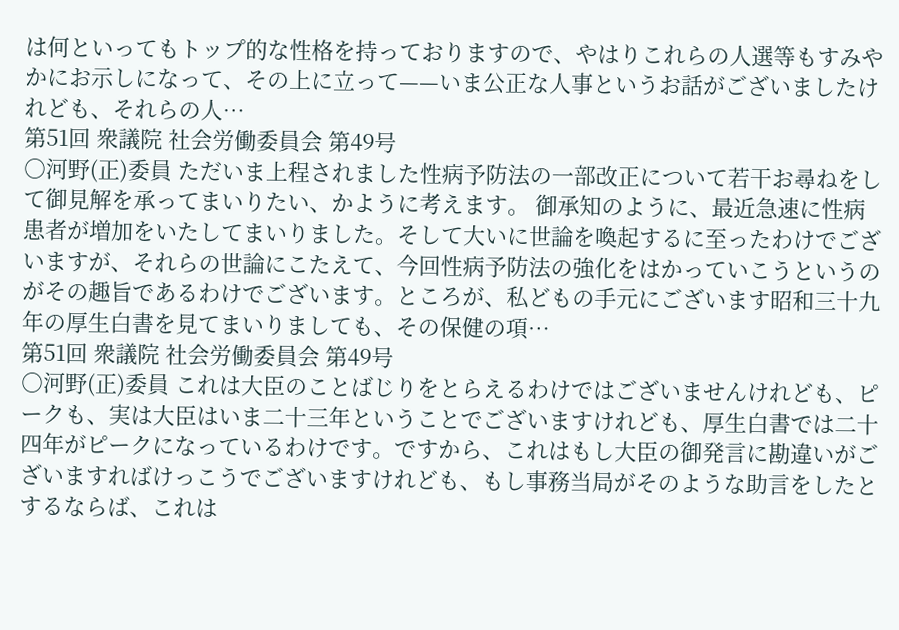は何といってもトップ的な性格を持っておりますので、やはりこれらの人選等もすみやかにお示しになって、その上に立って——いま公正な人事というお話がございましたけれども、それらの人…
第51回 衆議院 社会労働委員会 第49号
○河野(正)委員 ただいま上程されました性病予防法の一部改正について若干お尋ねをして御見解を承ってまいりたい、かように考えます。 御承知のように、最近急速に性病患者が増加をいたしてまいりました。そして大いに世論を喚起するに至ったわけでございますが、それらの世論にこたえて、今回性病予防法の強化をはかっていこうというのがその趣旨であるわけでございます。ところが、私どもの手元にございます昭和三十九年の厚生白書を見てまいりましても、その保健の項…
第51回 衆議院 社会労働委員会 第49号
○河野(正)委員 これは大臣のことばじりをとらえるわけではございませんけれども、ピークも、実は大臣はいま二十三年ということでございますけれども、厚生白書では二十四年がピークになっているわけです。ですから、これはもし大臣の御発言に勘違いがございますればけっこうでございますけれども、もし事務当局がそのような助言をしたとするならば、これは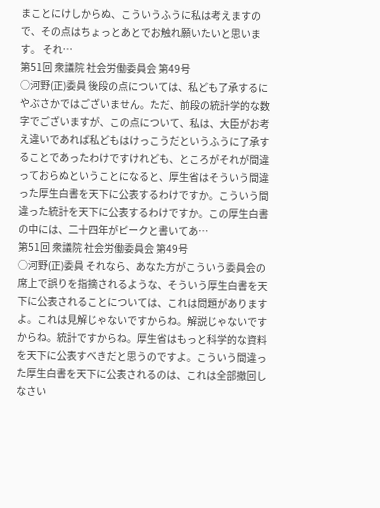まことにけしからぬ、こういうふうに私は考えますので、その点はちょっとあとでお触れ願いたいと思います。 それ…
第51回 衆議院 社会労働委員会 第49号
○河野(正)委員 後段の点については、私ども了承するにやぶさかではございません。ただ、前段の統計学的な数字でございますが、この点について、私は、大臣がお考え違いであれば私どもはけっこうだというふうに了承することであったわけですけれども、ところがそれが間違っておらぬということになると、厚生省はそういう間違った厚生白書を天下に公表するわけですか。こういう間違った統計を天下に公表するわけですか。この厚生白書の中には、二十四年がピークと書いてあ…
第51回 衆議院 社会労働委員会 第49号
○河野(正)委員 それなら、あなた方がこういう委員会の席上で誤りを指摘されるような、そういう厚生白書を天下に公表されることについては、これは問題がありますよ。これは見解じゃないですからね。解説じゃないですからね。統計ですからね。厚生省はもっと科学的な資料を天下に公表すべきだと思うのですよ。こういう間違った厚生白書を天下に公表されるのは、これは全部撤回しなさい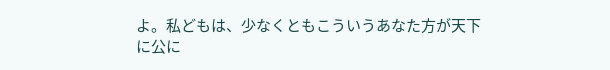よ。私どもは、少なくともこういうあなた方が天下に公に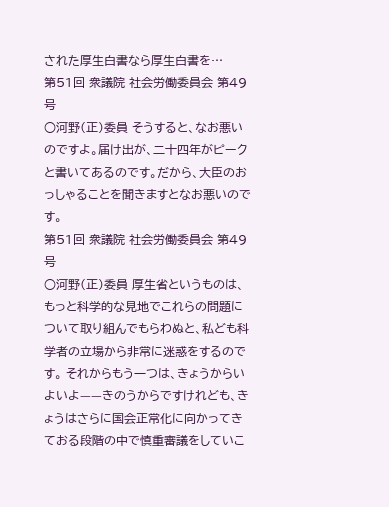された厚生白書なら厚生白書を…
第51回 衆議院 社会労働委員会 第49号
○河野(正)委員 そうすると、なお悪いのですよ。届け出が、二十四年がピークと書いてあるのです。だから、大臣のおっしゃることを聞きますとなお悪いのです。
第51回 衆議院 社会労働委員会 第49号
○河野(正)委員 厚生省というものは、もっと科学的な見地でこれらの問題について取り組んでもらわぬと、私ども科学者の立場から非常に迷惑をするのです。 それからもう一つは、きょうからいよいよ——きのうからですけれども、きょうはさらに国会正常化に向かってきておる段階の中で慎重審議をしていこ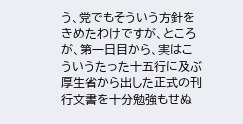う、党でもそういう方針をきめたわけですが、ところが、第一日目から、実はこういうたった十五行に及ぶ厚生省から出した正式の刊行文書を十分勉強もせぬ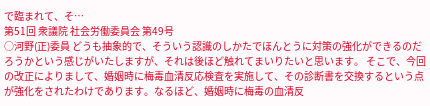で臨まれて、そ…
第51回 衆議院 社会労働委員会 第49号
○河野(正)委員 どうも抽象的で、そういう認識のしかたでほんとうに対策の強化ができるのだろうかという感じがいたしますが、それは後ほど触れてまいりたいと思います。 そこで、今回の改正によりまして、婚姻時に梅毒血清反応検査を実施して、その診断書を交換するという点が強化をされたわけであります。なるほど、婚姻時に梅毒の血清反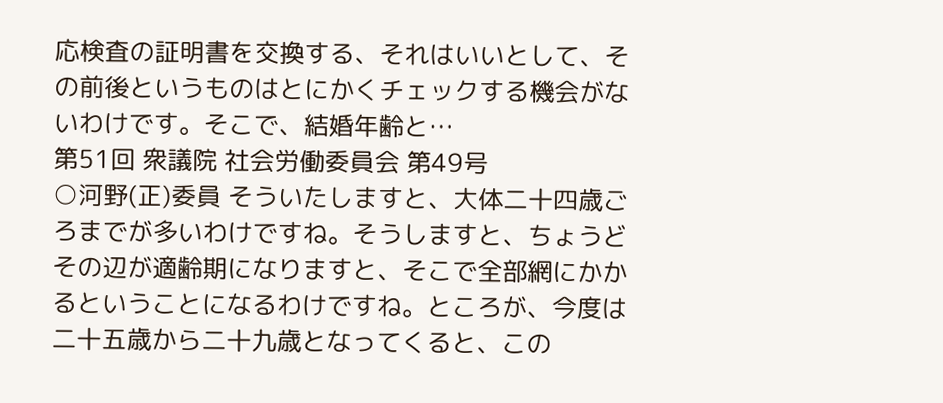応検査の証明書を交換する、それはいいとして、その前後というものはとにかくチェックする機会がないわけです。そこで、結婚年齢と…
第51回 衆議院 社会労働委員会 第49号
○河野(正)委員 そういたしますと、大体二十四歳ごろまでが多いわけですね。そうしますと、ちょうどその辺が適齢期になりますと、そこで全部網にかかるということになるわけですね。ところが、今度は二十五歳から二十九歳となってくると、この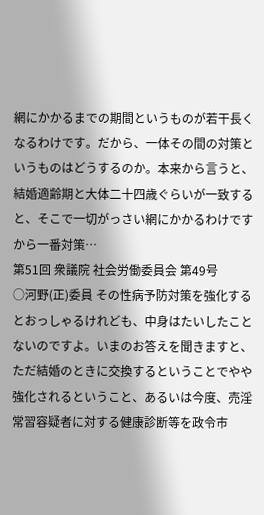網にかかるまでの期間というものが若干長くなるわけです。だから、一体その間の対策というものはどうするのか。本来から言うと、結婚適齢期と大体二十四歳ぐらいが一致すると、そこで一切がっさい網にかかるわけですから一番対策…
第51回 衆議院 社会労働委員会 第49号
○河野(正)委員 その性病予防対策を強化するとおっしゃるけれども、中身はたいしたことないのですよ。いまのお答えを聞きますと、ただ結婚のときに交換するということでやや強化されるということ、あるいは今度、売淫常習容疑者に対する健康診断等を政令市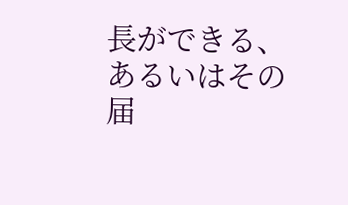長ができる、あるいはその届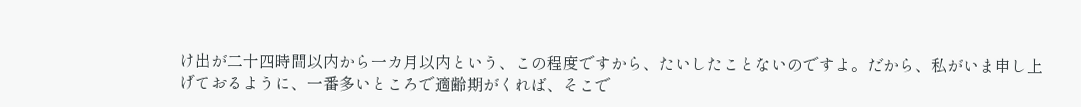け出が二十四時間以内から一カ月以内という、この程度ですから、たいしたことないのですよ。だから、私がいま申し上げておるように、一番多いところで適齢期がくれば、そこで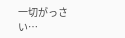一切がっさい…